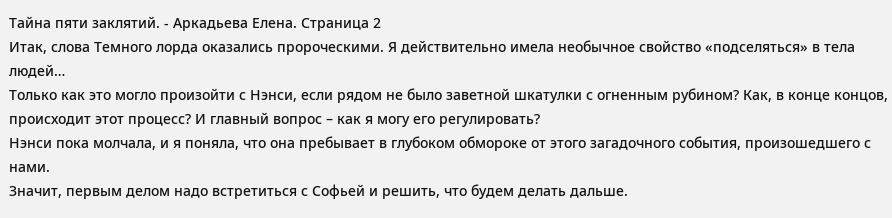Тайна пяти заклятий. - Аркадьева Елена. Страница 2
Итак, слова Темного лорда оказались пророческими. Я действительно имела необычное свойство «подселяться» в тела людей…
Только как это могло произойти с Нэнси, если рядом не было заветной шкатулки с огненным рубином? Как, в конце концов, происходит этот процесс? И главный вопрос – как я могу его регулировать?
Нэнси пока молчала, и я поняла, что она пребывает в глубоком обмороке от этого загадочного события, произошедшего с нами.
Значит, первым делом надо встретиться с Софьей и решить, что будем делать дальше.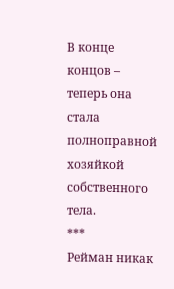В конце концов – теперь она стала полноправной хозяйкой собственного тела.
***
Рейман никак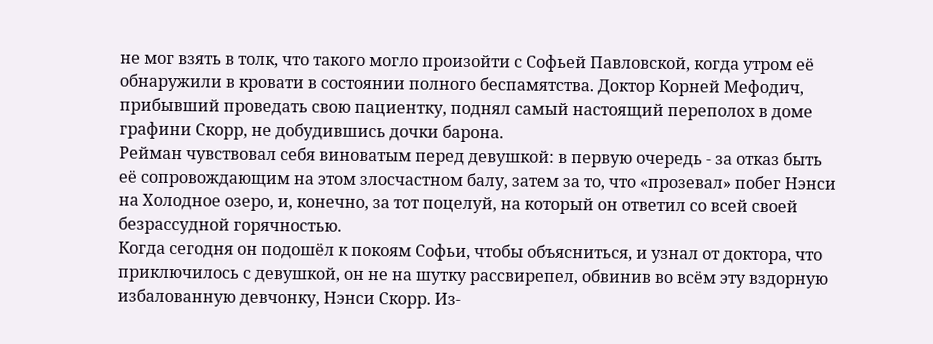не мог взять в толк, что такого могло произойти с Софьей Павловской, когда утром её обнаружили в кровати в состоянии полного беспамятства. Доктор Корней Мефодич, прибывший проведать свою пациентку, поднял самый настоящий переполох в доме графини Скорр, не добудившись дочки барона.
Рейман чувствовал себя виноватым перед девушкой: в первую очередь - за отказ быть её сопровождающим на этом злосчастном балу, затем за то, что «прозевал» побег Нэнси на Холодное озеро, и, конечно, за тот поцелуй, на который он ответил со всей своей безрассудной горячностью.
Когда сегодня он подошёл к покоям Софьи, чтобы объясниться, и узнал от доктора, что приключилось с девушкой, он не на шутку рассвирепел, обвинив во всём эту вздорную избалованную девчонку, Нэнси Скорр. Из-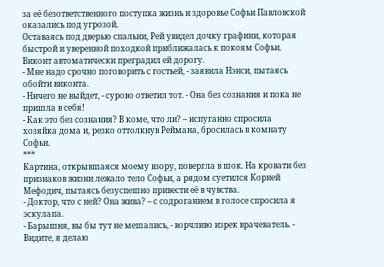за её безответственного поступка жизнь и здоровье Софьи Павловской оказались под угрозой.
Оставаясь под дверью спальни, Рей увидел дочку графини, которая быстрой и уверенной походкой приближалась к покоям Софьи. Виконт автоматически преградил ей дорогу.
- Мне надо срочно поговорить с гостьей, - заявила Нэнси, пытаясь обойти виконта.
- Ничего не выйдет, - сурово ответил тот. - Она без сознания и пока не пришла в себя!
- Как это без сознания? В коме, что ли? – испуганно спросила хозяйка дома и, резко оттолкнув Реймана, бросилась в комнату Софьи.
***
Картина, открывшаяся моему взору, повергла в шок. На кровати без признаков жизни лежало тело Софьи, а рядом суетился Корней Мефодич, пытаясь безуспешно привести её в чувства.
- Доктор, что с ней? Она жива? – с содроганием в голосе спросила я эскулапа.
- Барышня, вы бы тут не мешались, - ворчливо изрек врачеватель. - Видите, я делаю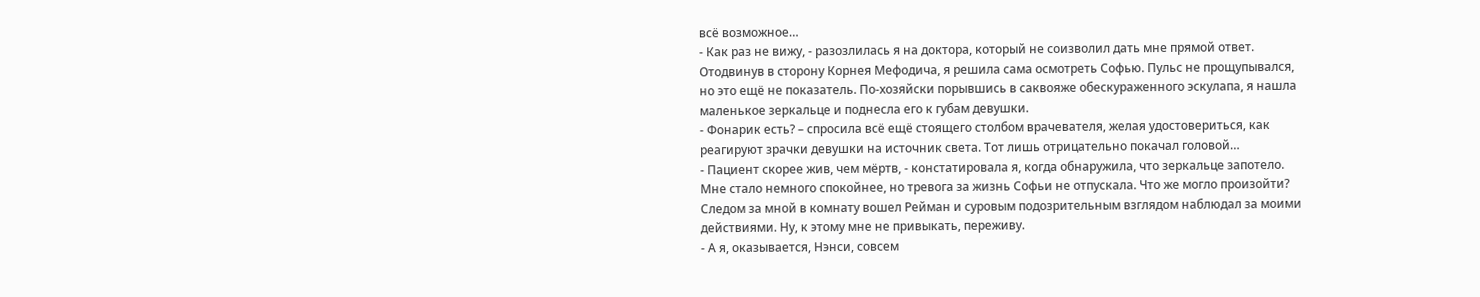всё возможное…
- Как раз не вижу, - разозлилась я на доктора, который не соизволил дать мне прямой ответ.
Отодвинув в сторону Корнея Мефодича, я решила сама осмотреть Софью. Пульс не прощупывался, но это ещё не показатель. По-хозяйски порывшись в саквояже обескураженного эскулапа, я нашла маленькое зеркальце и поднесла его к губам девушки.
- Фонарик есть? – спросила всё ещё стоящего столбом врачевателя, желая удостовериться, как реагируют зрачки девушки на источник света. Тот лишь отрицательно покачал головой…
- Пациент скорее жив, чем мёртв, - констатировала я, когда обнаружила, что зеркальце запотело. Мне стало немного спокойнее, но тревога за жизнь Софьи не отпускала. Что же могло произойти?
Следом за мной в комнату вошел Рейман и суровым подозрительным взглядом наблюдал за моими действиями. Ну, к этому мне не привыкать, переживу.
- А я, оказывается, Нэнси, совсем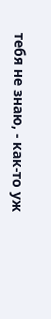тебя не знаю, - как-то уж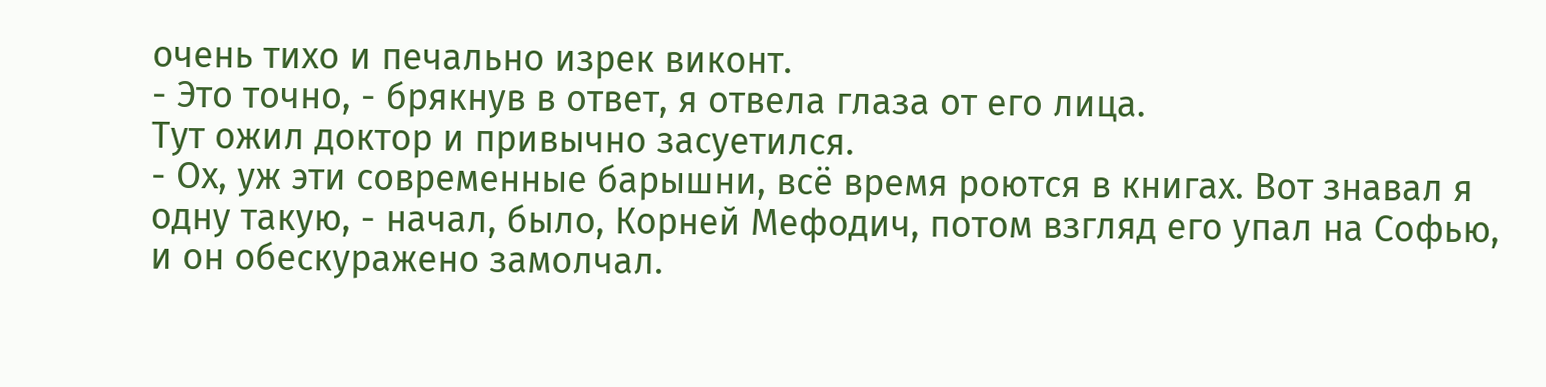очень тихо и печально изрек виконт.
- Это точно, - брякнув в ответ, я отвела глаза от его лица.
Тут ожил доктор и привычно засуетился.
- Ох, уж эти современные барышни, всё время роются в книгах. Вот знавал я одну такую, - начал, было, Корней Мефодич, потом взгляд его упал на Софью, и он обескуражено замолчал.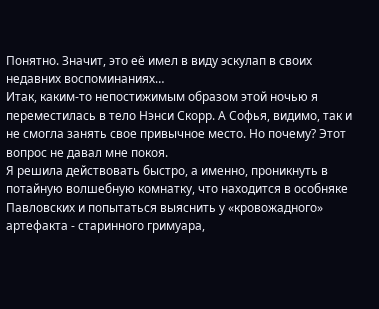Понятно. Значит, это её имел в виду эскулап в своих недавних воспоминаниях…
Итак, каким-то непостижимым образом этой ночью я переместилась в тело Нэнси Скорр. А Софья, видимо, так и не смогла занять свое привычное место. Но почему? Этот вопрос не давал мне покоя.
Я решила действовать быстро, а именно, проникнуть в потайную волшебную комнатку, что находится в особняке Павловских и попытаться выяснить у «кровожадного» артефакта - старинного гримуара,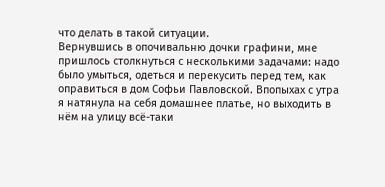что делать в такой ситуации.
Вернувшись в опочивальню дочки графини, мне пришлось столкнуться с несколькими задачами: надо было умыться, одеться и перекусить перед тем, как оправиться в дом Софьи Павловской. Впопыхах с утра я натянула на себя домашнее платье, но выходить в нём на улицу всё-таки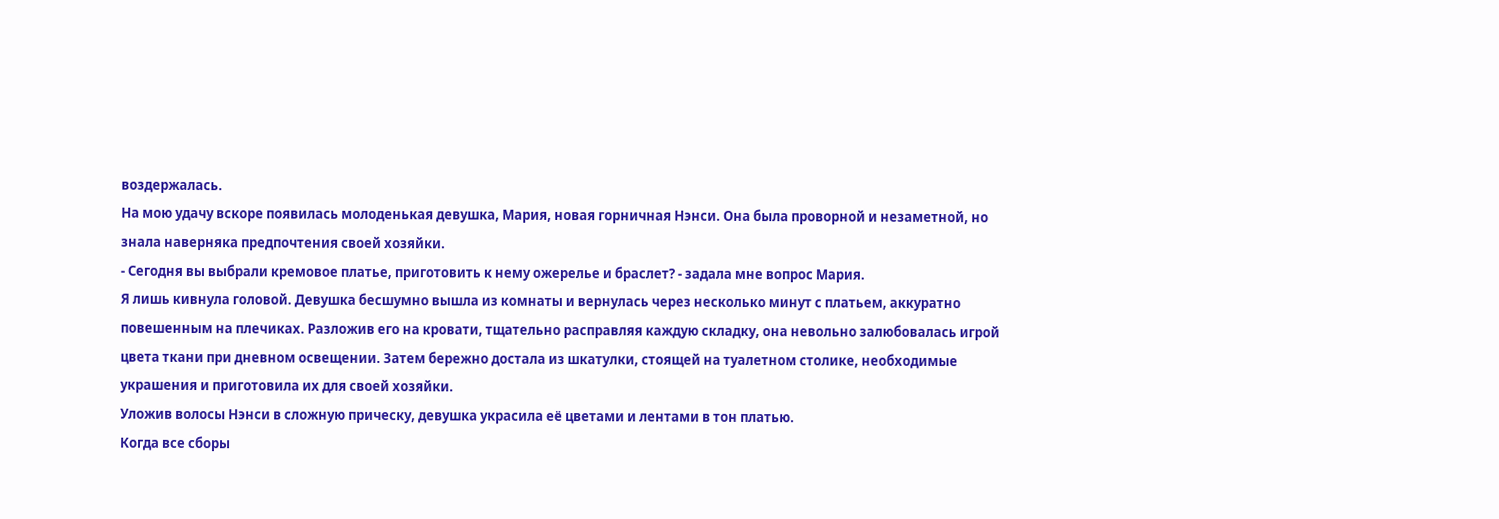воздержалась.
На мою удачу вскоре появилась молоденькая девушка, Мария, новая горничная Нэнси. Она была проворной и незаметной, но знала наверняка предпочтения своей хозяйки.
- Сегодня вы выбрали кремовое платье, приготовить к нему ожерелье и браслет? - задала мне вопрос Мария.
Я лишь кивнула головой. Девушка бесшумно вышла из комнаты и вернулась через несколько минут с платьем, аккуратно повешенным на плечиках. Разложив его на кровати, тщательно расправляя каждую складку, она невольно залюбовалась игрой цвета ткани при дневном освещении. Затем бережно достала из шкатулки, стоящей на туалетном столике, необходимые украшения и приготовила их для своей хозяйки.
Уложив волосы Нэнси в сложную прическу, девушка украсила её цветами и лентами в тон платью.
Когда все сборы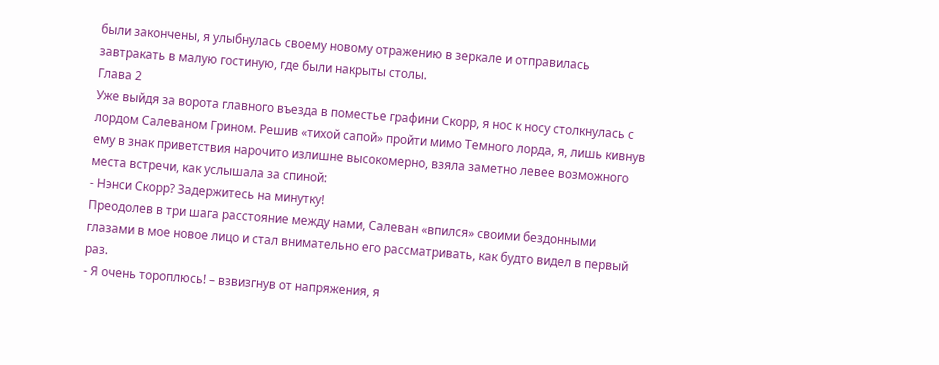были закончены, я улыбнулась своему новому отражению в зеркале и отправилась завтракать в малую гостиную, где были накрыты столы.
Глава 2
Уже выйдя за ворота главного въезда в поместье графини Скорр, я нос к носу столкнулась с лордом Салеваном Грином. Решив «тихой сапой» пройти мимо Темного лорда, я, лишь кивнув ему в знак приветствия нарочито излишне высокомерно, взяла заметно левее возможного места встречи, как услышала за спиной:
- Нэнси Скорр? Задержитесь на минутку!
Преодолев в три шага расстояние между нами, Салеван «впился» своими бездонными глазами в мое новое лицо и стал внимательно его рассматривать, как будто видел в первый раз.
- Я очень тороплюсь! – взвизгнув от напряжения, я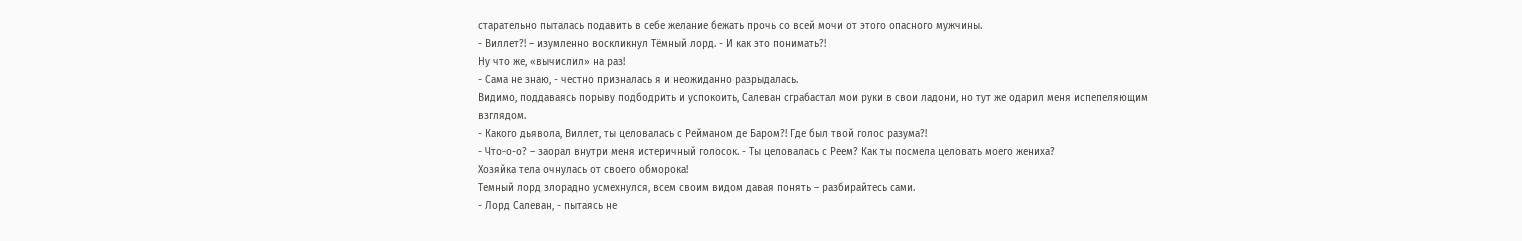старательно пыталась подавить в себе желание бежать прочь со всей мочи от этого опасного мужчины.
- Виллет?! – изумленно воскликнул Тёмный лорд. - И как это понимать?!
Ну что же, «вычислил» на раз!
- Сама не знаю, - честно призналась я и неожиданно разрыдалась.
Видимо, поддаваясь порыву подбодрить и успокоить, Салеван сграбастал мои руки в свои ладони, но тут же одарил меня испепеляющим взглядом.
- Какого дьявола, Виллет, ты целовалась с Рейманом де Баром?! Где был твой голос разума?!
- Что-о-о? – заорал внутри меня истеричный голосок. - Ты целовалась с Реем? Как ты посмела целовать моего жениха?
Хозяйка тела очнулась от своего обморока!
Темный лорд злорадно усмехнулся, всем своим видом давая понять – разбирайтесь сами.
- Лорд Салеван, - пытаясь не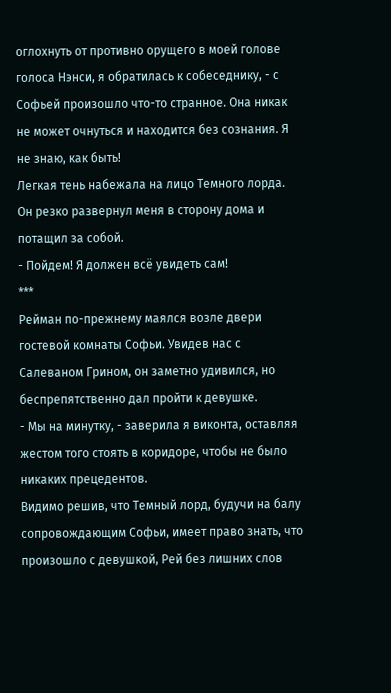оглохнуть от противно орущего в моей голове голоса Нэнси, я обратилась к собеседнику, - с Софьей произошло что-то странное. Она никак не может очнуться и находится без сознания. Я не знаю, как быть!
Легкая тень набежала на лицо Темного лорда. Он резко развернул меня в сторону дома и потащил за собой.
- Пойдем! Я должен всё увидеть сам!
***
Рейман по-прежнему маялся возле двери гостевой комнаты Софьи. Увидев нас с Салеваном Грином, он заметно удивился, но беспрепятственно дал пройти к девушке.
- Мы на минутку, - заверила я виконта, оставляя жестом того стоять в коридоре, чтобы не было никаких прецедентов.
Видимо решив, что Темный лорд, будучи на балу сопровождающим Софьи, имеет право знать, что произошло с девушкой, Рей без лишних слов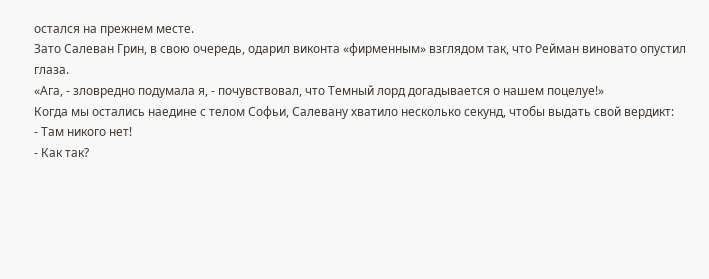остался на прежнем месте.
Зато Салеван Грин, в свою очередь, одарил виконта «фирменным» взглядом так, что Рейман виновато опустил глаза.
«Ага, - зловредно подумала я, - почувствовал, что Темный лорд догадывается о нашем поцелуе!»
Когда мы остались наедине с телом Софьи, Салевану хватило несколько секунд, чтобы выдать свой вердикт:
- Там никого нет!
- Как так?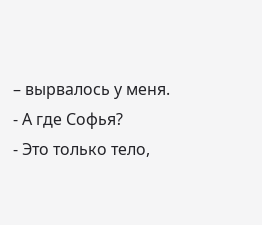– вырвалось у меня. - А где Софья?
- Это только тело,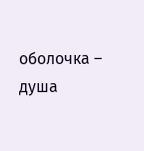оболочка – душа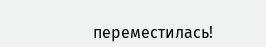переместилась!